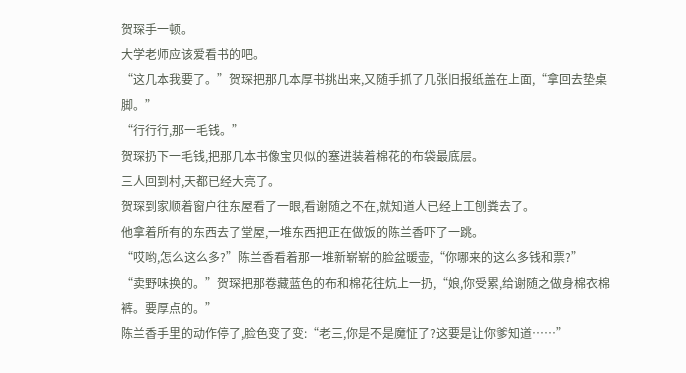贺琛手一顿。
大学老师应该爱看书的吧。
“这几本我要了。”贺琛把那几本厚书挑出来,又随手抓了几张旧报纸盖在上面,“拿回去垫桌脚。”
“行行行,那一毛钱。”
贺琛扔下一毛钱,把那几本书像宝贝似的塞进装着棉花的布袋最底层。
三人回到村,天都已经大亮了。
贺琛到家顺着窗户往东屋看了一眼,看谢随之不在,就知道人已经上工刨粪去了。
他拿着所有的东西去了堂屋,一堆东西把正在做饭的陈兰香吓了一跳。
“哎哟,怎么这么多?”陈兰香看着那一堆新崭崭的脸盆暖壶,“你哪来的这么多钱和票?”
“卖野味换的。”贺琛把那卷藏蓝色的布和棉花往炕上一扔,“娘,你受累,给谢随之做身棉衣棉裤。要厚点的。”
陈兰香手里的动作停了,脸色变了变:“老三,你是不是魔怔了?这要是让你爹知道……”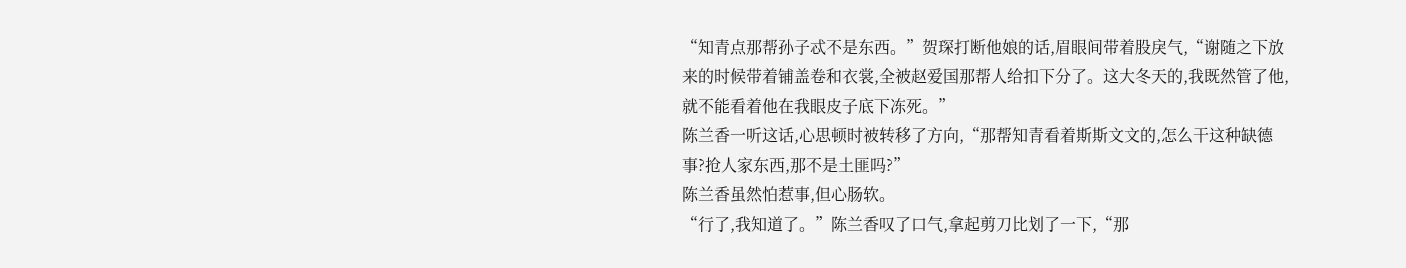“知青点那帮孙子忒不是东西。”贺琛打断他娘的话,眉眼间带着股戾气,“谢随之下放来的时候带着铺盖卷和衣裳,全被赵爱国那帮人给扣下分了。这大冬天的,我既然管了他,就不能看着他在我眼皮子底下冻死。”
陈兰香一听这话,心思顿时被转移了方向,“那帮知青看着斯斯文文的,怎么干这种缺德事?抢人家东西,那不是土匪吗?”
陈兰香虽然怕惹事,但心肠软。
“行了,我知道了。”陈兰香叹了口气,拿起剪刀比划了一下,“那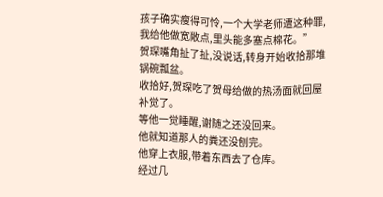孩子确实瘦得可怜,一个大学老师遭这种罪,我给他做宽敞点,里头能多塞点棉花。”
贺琛嘴角扯了扯,没说话,转身开始收拾那堆锅碗瓢盆。
收拾好,贺琛吃了贺母给做的热汤面就回屋补觉了。
等他一觉睡醒,谢随之还没回来。
他就知道那人的粪还没刨完。
他穿上衣服,带着东西去了仓库。
经过几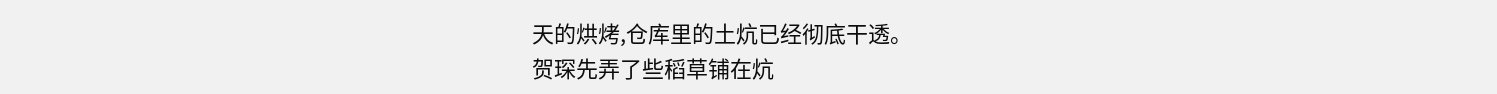天的烘烤,仓库里的土炕已经彻底干透。
贺琛先弄了些稻草铺在炕